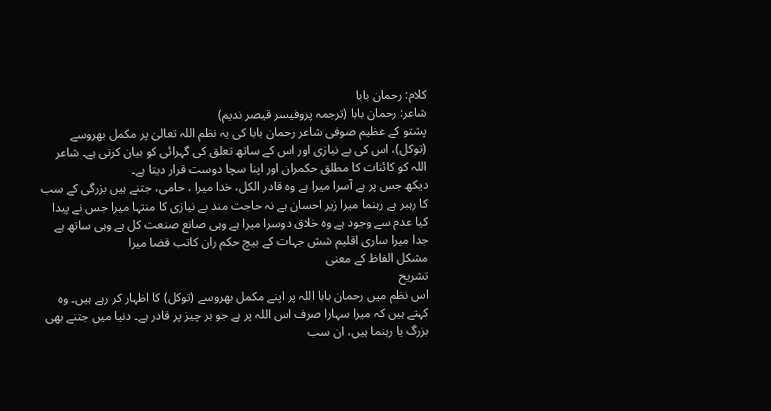کلام: رحمان بابا
شاعر: رحمان بابا (ترجمہ پروفیسر قیصر ندیم)
پشتو کے عظیم صوفی شاعر رحمان بابا کی یہ نظم اللہ تعالیٰ پر مکمل بھروسے (توکل)، اس کی بے نیازی اور اس کے ساتھ تعلق کی گہرائی کو بیان کرتی ہے۔ شاعر اللہ کو کائنات کا مطلق حکمران اور اپنا سچا دوست قرار دیتا ہے۔
دیکھ جس پر ہے آسرا میرا ہے وہ قادر الکل، خدا میرا ، حامی، جتنے ہیں بزرگی کے سب کا رہبر ہے رہنما میرا زیر احسان ہے نہ حاجت مند بے نیازی کا منتہا میرا جس نے پیدا کیا عدم سے وجود ہے وہ خلاق دوسرا میرا ہے وہی صانع صنعت کل ہے وہی ساتھ ہے جدا میرا ساری اقلیم شش جہات کے بیچ حکم ران كاتب قضا ميرا
مشکل الفاظ کے معنی
تشریح
اس نظم میں رحمان بابا اللہ پر اپنے مکمل بھروسے (توکل) کا اظہار کر رہے ہیں۔ وہ کہتے ہیں کہ میرا سہارا صرف اس اللہ پر ہے جو ہر چیز پر قادر ہے۔ دنیا میں جتنے بھی بزرگ یا رہنما ہیں، ان سب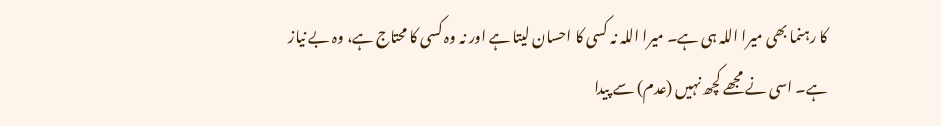کا رہنما بھی میرا اللہ ہی ہے۔ میرا اللہ نہ کسی کا احسان لیتا ہے اور نہ وہ کسی کا محتاج ہے، وہ بے نیاز ہے۔ اسی نے مجھے کچھ نہیں (عدم) سے پیدا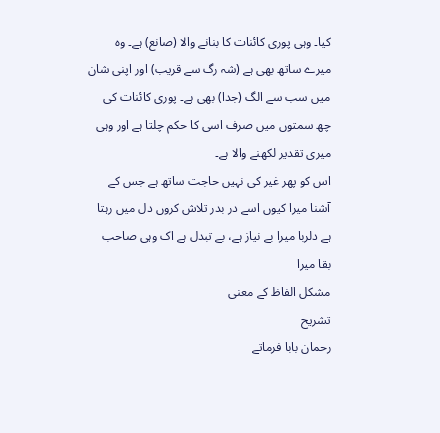کیا۔ وہی پوری کائنات کا بنانے والا (صانع) ہے۔ وہ میرے ساتھ بھی ہے (شہ رگ سے قریب) اور اپنی شان میں سب سے الگ (جدا) بھی ہے۔ پوری کائنات کی چھ سمتوں میں صرف اسی کا حکم چلتا ہے اور وہی میری تقدیر لکھنے والا ہے۔
اس کو پھر غیر کی نہیں حاجت ساتھ ہے جس کے آشنا میرا کیوں اسے در بدر تلاش کروں دل میں رہتا ہے دلربا میرا بے نیاز ہے، بے تبدل ہے اک وہی صاحب بقا میرا
مشکل الفاظ کے معنی
تشریح
رحمان بابا فرماتے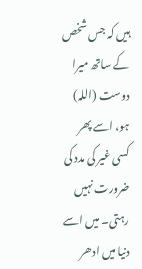ہیں کہ جس شخص کے ساتھ میرا دوست (اللہ) ہو، اسے پھر کسی غیر کی مدد کی ضرورت نہیں رہتی۔ میں اسے دنیا میں ادھر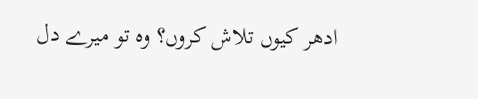ادھر کیوں تلاش کروں؟ وہ تو میرے دل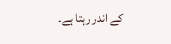کے اندر رہتا ہے۔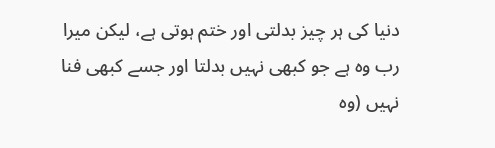دنیا کی ہر چیز بدلتی اور ختم ہوتی ہے، لیکن میرا رب وہ ہے جو کبھی نہیں بدلتا اور جسے کبھی فنا نہیں (وہ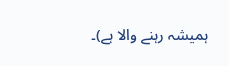ہمیشہ رہنے والا ہے)۔